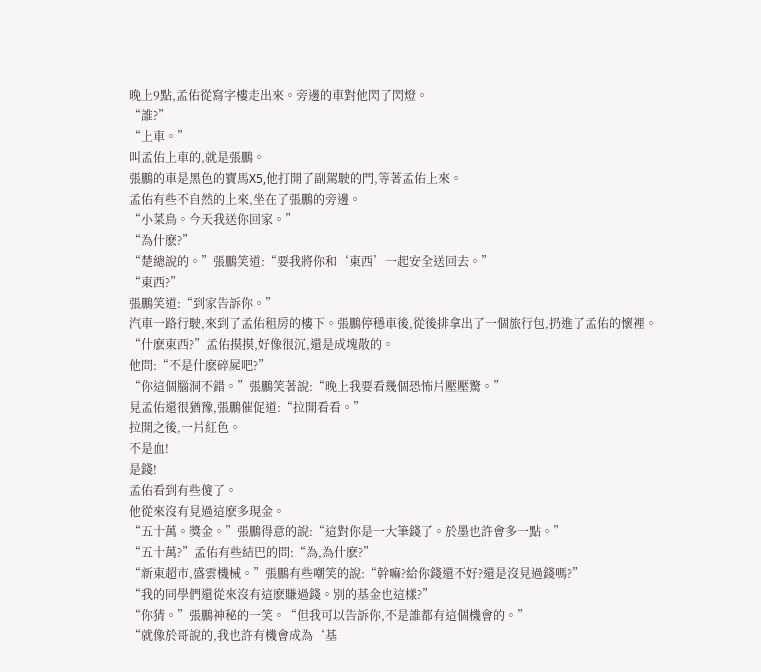晚上9點,孟佑從寫字樓走出來。旁邊的車對他閃了閃燈。
“誰?”
“上車。”
叫孟佑上車的,就是張鵬。
張鵬的車是黑色的寶馬X5,他打開了副駕駛的門,等著孟佑上來。
孟佑有些不自然的上來,坐在了張鵬的旁邊。
“小菜鳥。今天我送你回家。”
“為什麽?”
“楚總說的。”張鵬笑道:“要我將你和‘東西’一起安全送回去。”
“東西?”
張鵬笑道:“到家告訴你。”
汽車一路行駛,來到了孟佑租房的樓下。張鵬停穩車後,從後排拿出了一個旅行包,扔進了孟佑的懷裡。
“什麽東西?”孟佑摸摸,好像很沉,還是成塊散的。
他問:“不是什麽碎屍吧?”
“你這個腦洞不錯。”張鵬笑著說:“晚上我要看幾個恐怖片壓壓驚。”
見孟佑還很猶豫,張鵬催促道:“拉開看看。”
拉開之後,一片紅色。
不是血!
是錢!
孟佑看到有些傻了。
他從來沒有見過這麽多現金。
“五十萬。獎金。”張鵬得意的說:“這對你是一大筆錢了。於墨也許會多一點。”
“五十萬?”孟佑有些結巴的問:“為,為什麽?”
“新東超市,盛雲機械。”張鵬有些嘲笑的說:“幹嘛?給你錢還不好?還是沒見過錢嗎?”
“我的同學們還從來沒有這麽賺過錢。別的基金也這樣?”
“你猜。”張鵬神秘的一笑。“但我可以告訴你,不是誰都有這個機會的。”
“就像於哥說的,我也許有機會成為‘基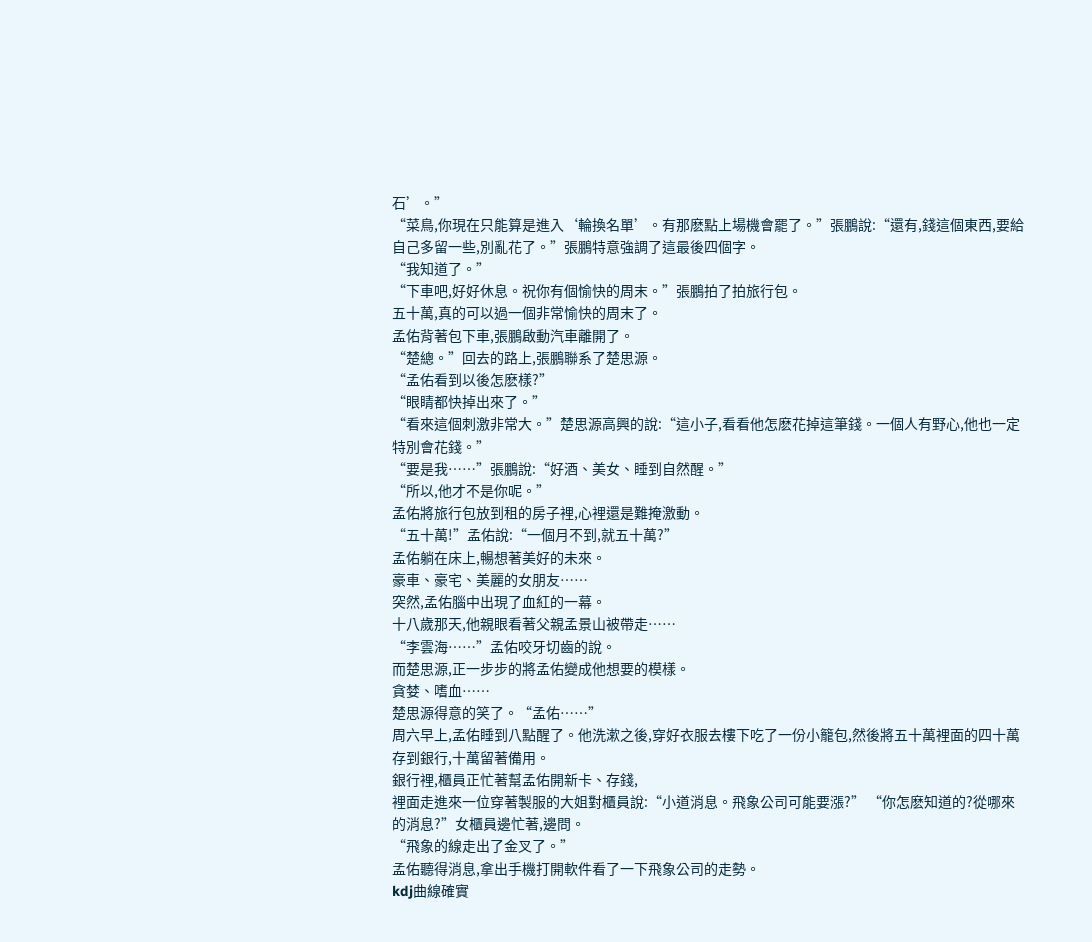石’。”
“菜鳥,你現在只能算是進入‘輪換名單’。有那麽點上場機會罷了。”張鵬說:“還有,錢這個東西,要給自己多留一些,別亂花了。”張鵬特意強調了這最後四個字。
“我知道了。”
“下車吧,好好休息。祝你有個愉快的周末。”張鵬拍了拍旅行包。
五十萬,真的可以過一個非常愉快的周末了。
孟佑背著包下車,張鵬啟動汽車離開了。
“楚總。”回去的路上,張鵬聯系了楚思源。
“孟佑看到以後怎麽樣?”
“眼睛都快掉出來了。”
“看來這個刺激非常大。”楚思源高興的說:“這小子,看看他怎麽花掉這筆錢。一個人有野心,他也一定特別會花錢。”
“要是我……”張鵬說:“好酒、美女、睡到自然醒。”
“所以,他才不是你呢。”
孟佑將旅行包放到租的房子裡,心裡還是難掩激動。
“五十萬!”孟佑說:“一個月不到,就五十萬?”
孟佑躺在床上,暢想著美好的未來。
豪車、豪宅、美麗的女朋友……
突然,孟佑腦中出現了血紅的一幕。
十八歲那天,他親眼看著父親孟景山被帶走……
“李雲海……”孟佑咬牙切齒的說。
而楚思源,正一步步的將孟佑變成他想要的模樣。
貪婪、嗜血……
楚思源得意的笑了。“孟佑……”
周六早上,孟佑睡到八點醒了。他洗漱之後,穿好衣服去樓下吃了一份小籠包,然後將五十萬裡面的四十萬存到銀行,十萬留著備用。
銀行裡,櫃員正忙著幫孟佑開新卡、存錢,
裡面走進來一位穿著製服的大姐對櫃員說:“小道消息。飛象公司可能要漲?” “你怎麽知道的?從哪來的消息?”女櫃員邊忙著,邊問。
“飛象的線走出了金叉了。”
孟佑聽得消息,拿出手機打開軟件看了一下飛象公司的走勢。
kdj曲線確實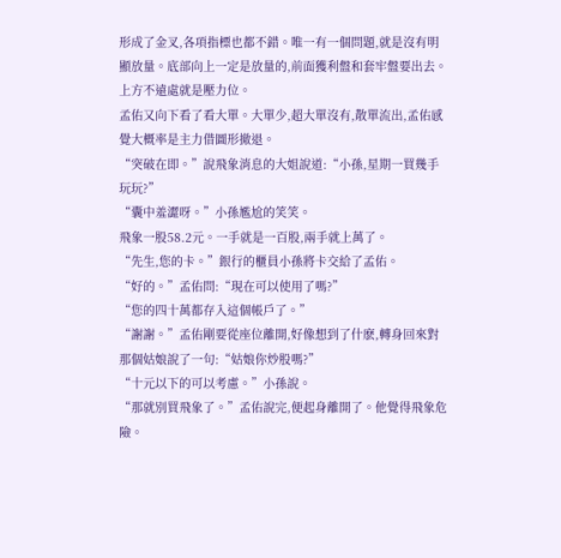形成了金叉,各項指標也都不錯。唯一有一個問題,就是沒有明顯放量。底部向上一定是放量的,前面獲利盤和套牢盤要出去。上方不遠處就是壓力位。
孟佑又向下看了看大單。大單少,超大單沒有,散單流出,孟佑感覺大概率是主力借圖形撤退。
“突破在即。”說飛象消息的大姐說道:“小孫,星期一買幾手玩玩?”
“囊中羞澀呀。”小孫尷尬的笑笑。
飛象一股58.2元。一手就是一百股,兩手就上萬了。
“先生,您的卡。”銀行的櫃員小孫將卡交給了孟佑。
“好的。”孟佑問:“現在可以使用了嗎?”
“您的四十萬都存入這個帳戶了。”
“謝謝。”孟佑剛要從座位離開,好像想到了什麽,轉身回來對那個姑娘說了一句:“姑娘你炒股嗎?”
“十元以下的可以考慮。”小孫說。
“那就別買飛象了。”孟佑說完,便起身離開了。他覺得飛象危險。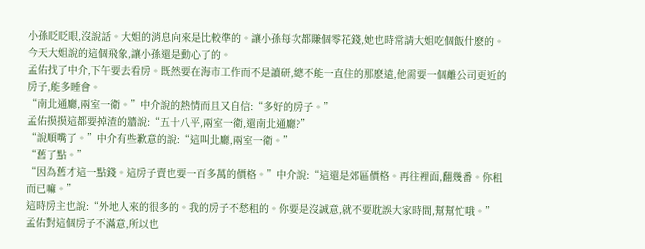小孫眨眨眼,沒說話。大姐的消息向來是比較準的。讓小孫每次都賺個零花錢,她也時常請大姐吃個飯什麽的。今天大姐說的這個飛象,讓小孫還是動心了的。
孟佑找了中介,下午要去看房。既然要在海市工作而不是讀研,總不能一直住的那麽遠,他需要一個離公司更近的房子,能多睡會。
“南北通廳,兩室一衛。”中介說的熱情而且又自信:“多好的房子。”
孟佑摸摸這都要掉渣的牆說:“五十八平,兩室一衛,還南北通廳?”
“說順嘴了。”中介有些歉意的說:“這叫北廳,兩室一衛。”
“舊了點。”
“因為舊才這一點錢。這房子賣也要一百多萬的價格。”中介說:“這還是郊區價格。再往裡面,翻幾番。你租而已嘛。”
這時房主也說:“外地人來的很多的。我的房子不愁租的。你要是沒誠意,就不要耽誤大家時間,幫幫忙哦。”
孟佑對這個房子不滿意,所以也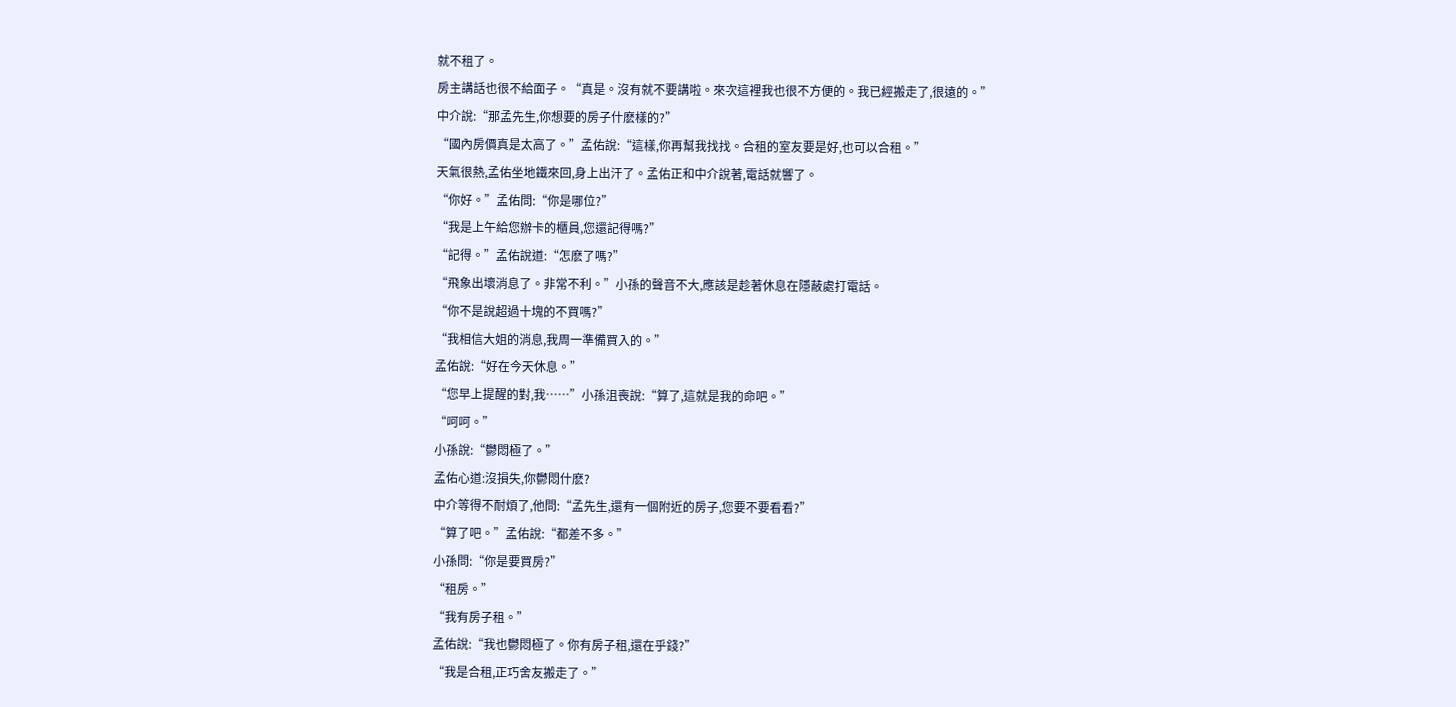就不租了。
房主講話也很不給面子。“真是。沒有就不要講啦。來次這裡我也很不方便的。我已經搬走了,很遠的。”
中介說:“那孟先生,你想要的房子什麽樣的?”
“國內房價真是太高了。”孟佑說:“這樣,你再幫我找找。合租的室友要是好,也可以合租。”
天氣很熱,孟佑坐地鐵來回,身上出汗了。孟佑正和中介說著,電話就響了。
“你好。”孟佑問:“你是哪位?”
“我是上午給您辦卡的櫃員,您還記得嗎?”
“記得。”孟佑說道:“怎麽了嗎?”
“飛象出壞消息了。非常不利。”小孫的聲音不大,應該是趁著休息在隱蔽處打電話。
“你不是說超過十塊的不買嗎?”
“我相信大姐的消息,我周一準備買入的。”
孟佑說:“好在今天休息。”
“您早上提醒的對,我……”小孫沮喪說:“算了,這就是我的命吧。”
“呵呵。”
小孫說:“鬱悶極了。”
孟佑心道:沒損失,你鬱悶什麽?
中介等得不耐煩了,他問:“孟先生,還有一個附近的房子,您要不要看看?”
“算了吧。”孟佑說:“都差不多。”
小孫問:“你是要買房?”
“租房。”
“我有房子租。”
孟佑說:“我也鬱悶極了。你有房子租,還在乎錢?”
“我是合租,正巧舍友搬走了。”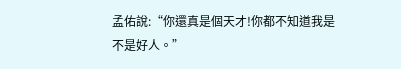孟佑說:“你還真是個天才!你都不知道我是不是好人。”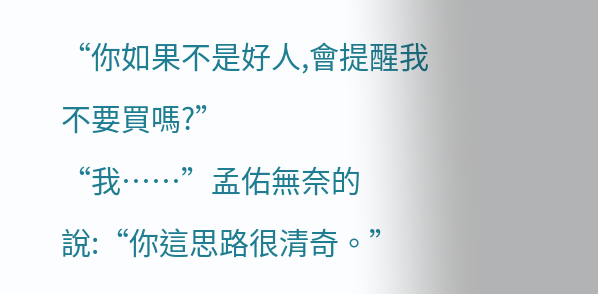“你如果不是好人,會提醒我不要買嗎?”
“我……”孟佑無奈的說:“你這思路很清奇。”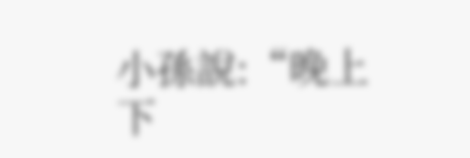小孫說:“晚上下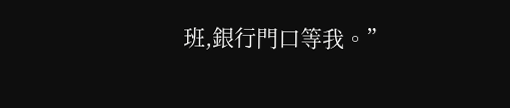班,銀行門口等我。”